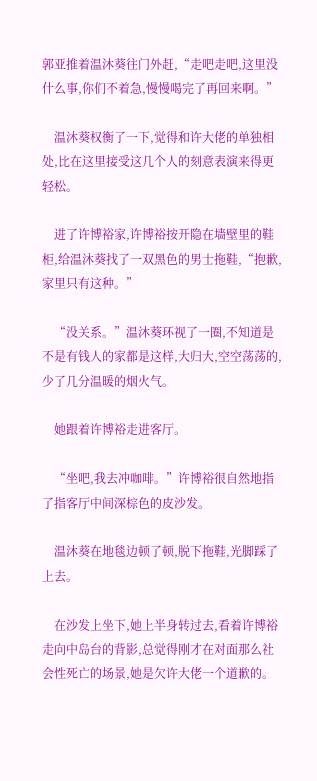郭亚推着温沐葵往门外赶,“走吧走吧,这里没什么事,你们不着急,慢慢喝完了再回来啊。”

    温沐葵权衡了一下,觉得和许大佬的单独相处,比在这里接受这几个人的刻意表演来得更轻松。

    进了许博裕家,许博裕按开隐在墙壁里的鞋柜,给温沐葵找了一双黑色的男士拖鞋,“抱歉,家里只有这种。”

    “没关系。”温沐葵环视了一圈,不知道是不是有钱人的家都是这样,大归大,空空荡荡的,少了几分温暖的烟火气。

    她跟着许博裕走进客厅。

    “坐吧,我去冲咖啡。”许博裕很自然地指了指客厅中间深棕色的皮沙发。

    温沐葵在地毯边顿了顿,脱下拖鞋,光脚踩了上去。

    在沙发上坐下,她上半身转过去,看着许博裕走向中岛台的背影,总觉得刚才在对面那么社会性死亡的场景,她是欠许大佬一个道歉的。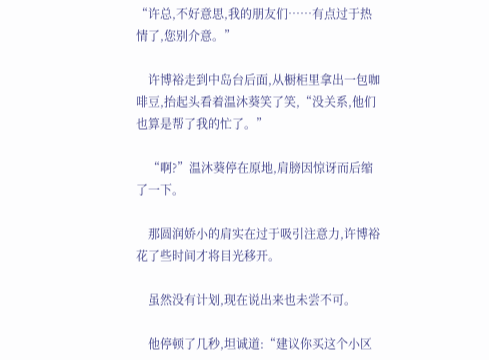“许总,不好意思,我的朋友们……有点过于热情了,您别介意。”

    许博裕走到中岛台后面,从橱柜里拿出一包咖啡豆,抬起头看着温沐葵笑了笑,“没关系,他们也算是帮了我的忙了。”

    “啊?”温沐葵停在原地,肩膀因惊讶而后缩了一下。

    那圆润娇小的肩实在过于吸引注意力,许博裕花了些时间才将目光移开。

    虽然没有计划,现在说出来也未尝不可。

    他停顿了几秒,坦诚道:“建议你买这个小区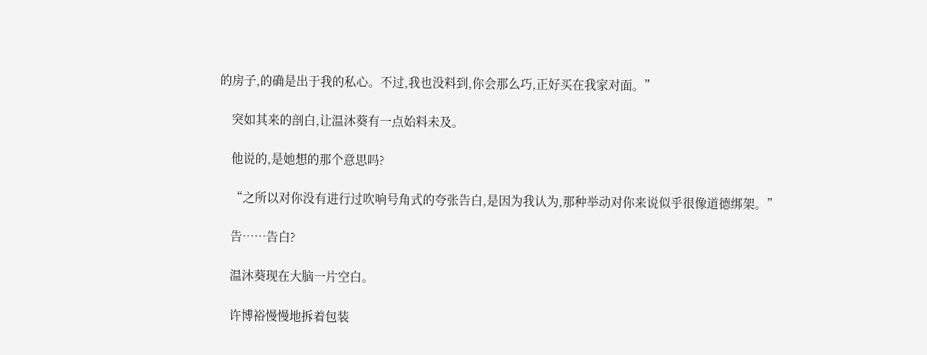的房子,的确是出于我的私心。不过,我也没料到,你会那么巧,正好买在我家对面。”

    突如其来的剖白,让温沐葵有一点始料未及。

    他说的,是她想的那个意思吗?

    “之所以对你没有进行过吹响号角式的夸张告白,是因为我认为,那种举动对你来说似乎很像道德绑架。”

    告……告白?

    温沐葵现在大脑一片空白。

    许博裕慢慢地拆着包装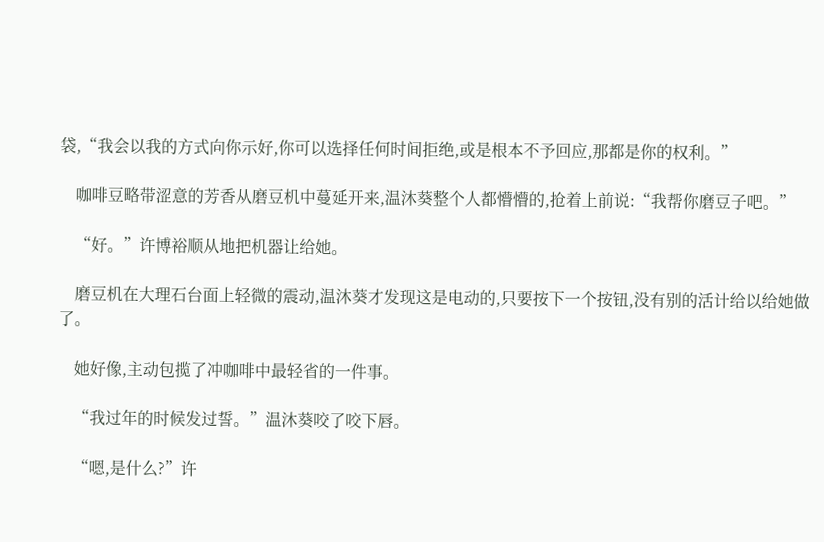袋,“我会以我的方式向你示好,你可以选择任何时间拒绝,或是根本不予回应,那都是你的权利。”

    咖啡豆略带涩意的芳香从磨豆机中蔓延开来,温沐葵整个人都懵懵的,抢着上前说:“我帮你磨豆子吧。”

    “好。”许博裕顺从地把机器让给她。

    磨豆机在大理石台面上轻微的震动,温沐葵才发现这是电动的,只要按下一个按钮,没有别的活计给以给她做了。

    她好像,主动包揽了冲咖啡中最轻省的一件事。

    “我过年的时候发过誓。”温沐葵咬了咬下唇。

    “嗯,是什么?”许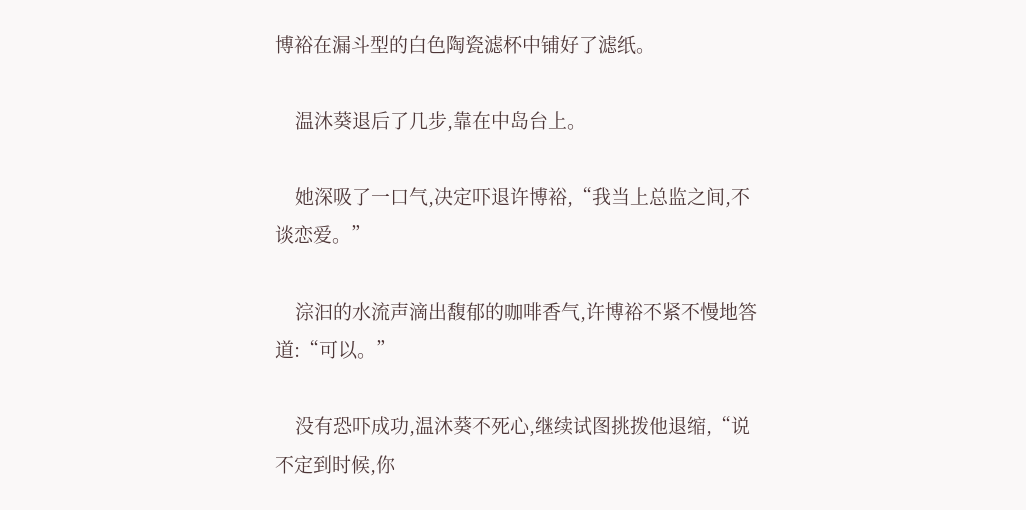博裕在漏斗型的白色陶瓷滤杯中铺好了滤纸。

    温沐葵退后了几步,靠在中岛台上。

    她深吸了一口气,决定吓退许博裕,“我当上总监之间,不谈恋爱。”

    淙汩的水流声滴出馥郁的咖啡香气,许博裕不紧不慢地答道:“可以。”

    没有恐吓成功,温沐葵不死心,继续试图挑拨他退缩,“说不定到时候,你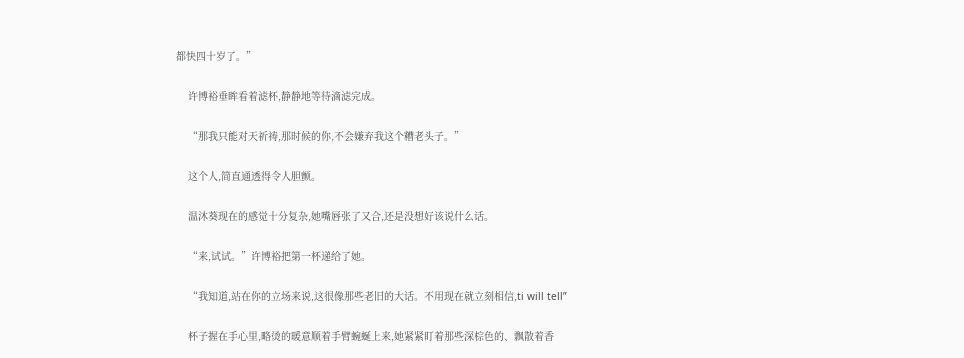都快四十岁了。”

    许博裕垂眸看着滤杯,静静地等待滴滤完成。

    “那我只能对天祈祷,那时候的你,不会嫌弃我这个糟老头子。”

    这个人,简直通透得令人胆颤。

    温沐葵现在的感觉十分复杂,她嘴唇张了又合,还是没想好该说什么话。

    “来,试试。”许博裕把第一杯递给了她。

    “我知道,站在你的立场来说,这很像那些老旧的大话。不用现在就立刻相信,ti will tell”

    杯子握在手心里,略烫的暖意顺着手臂蜿蜒上来,她紧紧盯着那些深棕色的、飘散着香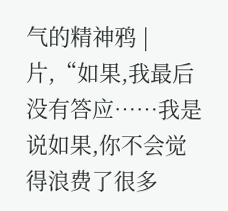气的精神鸦 | 片,“如果,我最后没有答应……我是说如果,你不会觉得浪费了很多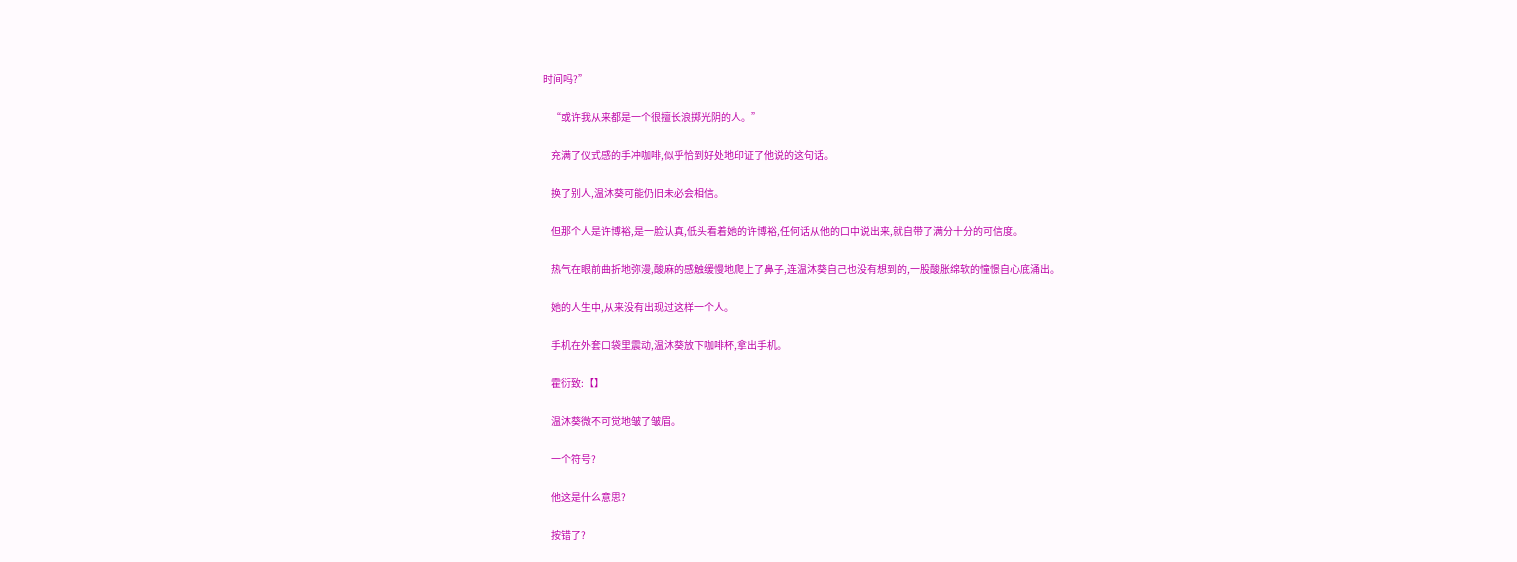时间吗?”

    “或许我从来都是一个很擅长浪掷光阴的人。”

    充满了仪式感的手冲咖啡,似乎恰到好处地印证了他说的这句话。

    换了别人,温沐葵可能仍旧未必会相信。

    但那个人是许博裕,是一脸认真,低头看着她的许博裕,任何话从他的口中说出来,就自带了满分十分的可信度。

    热气在眼前曲折地弥漫,酸麻的感触缓慢地爬上了鼻子,连温沐葵自己也没有想到的,一股酸胀绵软的憧憬自心底涌出。

    她的人生中,从来没有出现过这样一个人。

    手机在外套口袋里震动,温沐葵放下咖啡杯,拿出手机。

    霍衍致:【】

    温沐葵微不可觉地皱了皱眉。

    一个符号?

    他这是什么意思?

    按错了?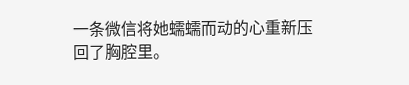一条微信将她蠕蠕而动的心重新压回了胸腔里。